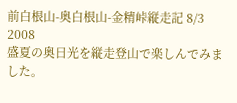前白根山-奥白根山-金精峠縦走記 8/3 2008
盛夏の奥日光を縦走登山で楽しんでみました。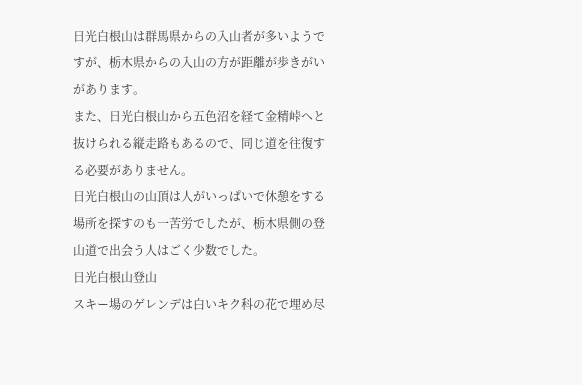日光白根山は群馬県からの入山者が多いようですが、栃木県からの入山の方が距離が歩きがいがあります。
また、日光白根山から五色沼を経て金精峠へと抜けられる縦走路もあるので、同じ道を往復する必要がありません。
日光白根山の山頂は人がいっぱいで休憩をする場所を探すのも一苦労でしたが、栃木県側の登山道で出会う人はごく少数でした。
日光白根山登山
スキー場のゲレンデは白いキク科の花で埋め尽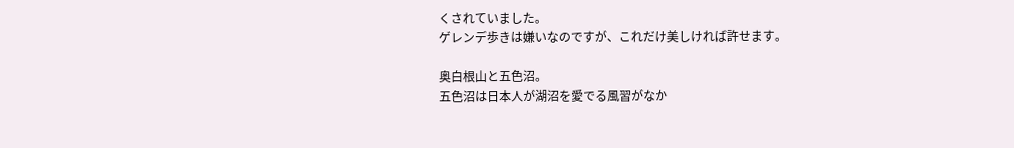くされていました。
ゲレンデ歩きは嫌いなのですが、これだけ美しければ許せます。

奥白根山と五色沼。
五色沼は日本人が湖沼を愛でる風習がなか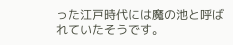った江戸時代には魔の池と呼ばれていたそうです。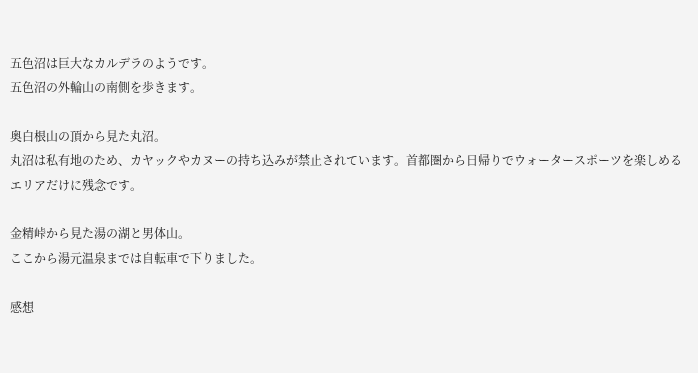五色沼は巨大なカルデラのようです。
五色沼の外輪山の南側を歩きます。

奥白根山の頂から見た丸沼。
丸沼は私有地のため、カヤックやカヌーの持ち込みが禁止されています。首都圏から日帰りでウォータースポーツを楽しめるエリアだけに残念です。

金精峠から見た湯の湖と男体山。
ここから湯元温泉までは自転車で下りました。

感想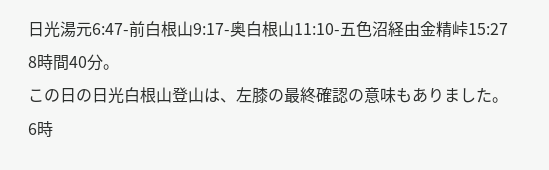日光湯元6:47-前白根山9:17-奥白根山11:10-五色沼経由金精峠15:27
8時間40分。
この日の日光白根山登山は、左膝の最終確認の意味もありました。
6時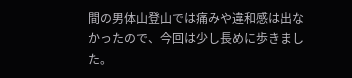間の男体山登山では痛みや違和感は出なかったので、今回は少し長めに歩きました。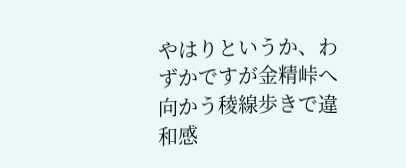やはりというか、わずかですが金精峠へ向かう稜線歩きで違和感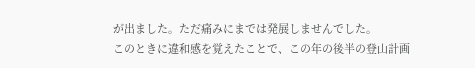が出ました。ただ痛みにまでは発展しませんでした。
このときに違和感を覚えたことで、この年の後半の登山計画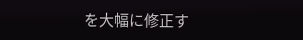を大幅に修正す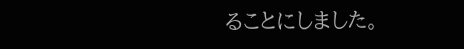ることにしました。